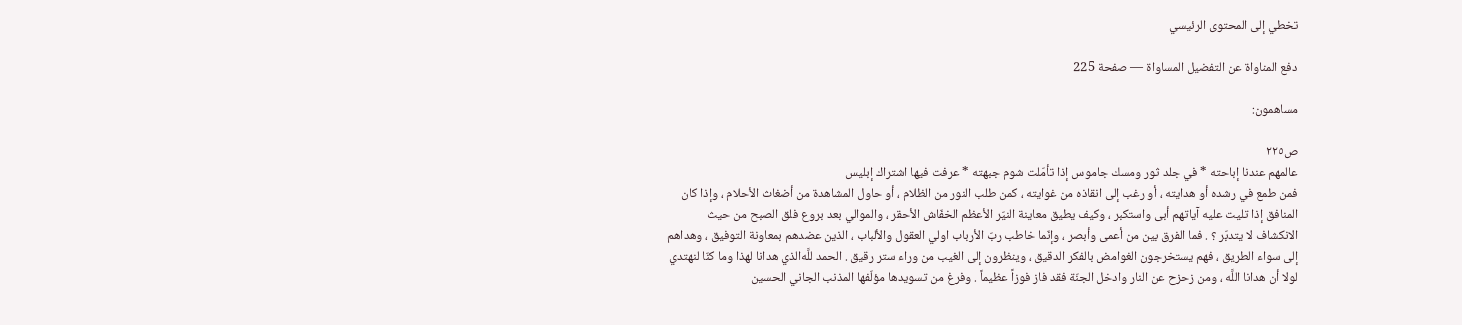تخطي إلى المحتوى الرئيسي

دفع المناواة عن التفضيل المساواة — صفحة 225

مساهمون:

ص٢٢٥
عالمهم عندنا إباحته * في جلد ثور ومسك جاموس إذا تأمّلت شوم جبهته * عرفت فيها اشتراك إبليس
فمن طمع في رشده أو هدايته ، أو رغب إلى انقاذه من غوايته ، كمن طلب النور من الظلام ، أو حاول المشاهدة من أضغاث الأحلام ، وإذا كان المنافق إذا تليت عليه آياتهم أبى واستكبر ، وكيف يطيق معاينة النيّر الأعظم الخفّاش الأحقر ، والموالي بعد بروع فلق الصبح من حيث الانكشاف لا يتدبّر ؟ . فما الفرق بين من أعمى وأبصر ، وإنّما خاطب ربّ الأرباب اولي العقول والألباب ، الذين عضدهم بمعاونة التوفيق ، وهداهم إلى سواء الطريق ، فهم يستخرجون الغوامض بالفكر الدقيق ، وينظرون إلى الغيب من وراء ستر رقيق . الحمد للَّه‌الذي هدانا لهذا وما كنّا لنهتدي لولا أن هدانا اللَّه ، ومن زحزح عن النار وادخل الجنّة فقد فاز فوزاً عظيماً . وفرغ من تسويدها مؤلّفها المذنب الجاني الحسين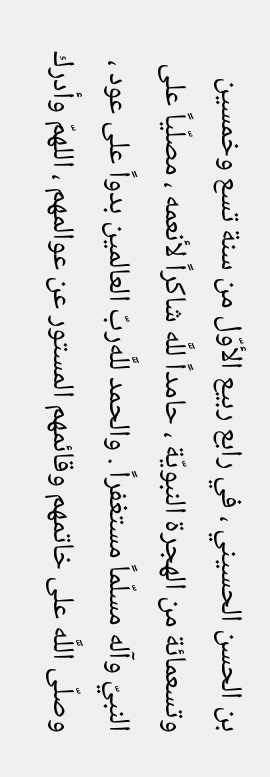بن الحسن الحسيني ، في رابع ربيع الأوّل من سنة تسع وخمسين وتسعمائة من الهجرة النبويّة ، حامداً للَّه شاكراً لأنعمه ، مصلّياً على النبيّ وآله مسلّماً مستغفراً . والحمد للَّه‌ربّ العالمين بدواً على عود ، وصلّى اللَّه على خاتمهم وقائمهم المستور عن عوالمهم ، اللهمّ وأدرك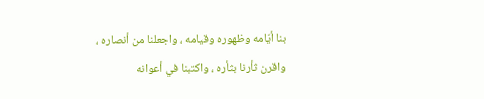بنا أيّامه وظهوره وقيامه ، واجعلنا من أنصاره ، واقرن ثأرنا بثأره ، واكتبنا في أعوانه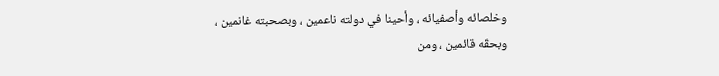وخلصائه وأصفيائه ، وأحينا في دولته ناعمين ، وبصحبته غانمين ، وبحقّه قائمين ، ومن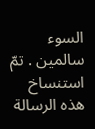السوء سالمين . تمّ استنساخ هذه الرسالة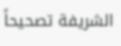الشريفة تصحيحاً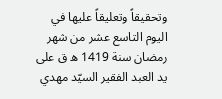وتحقيقاً وتعليقاً عليها في اليوم التاسع عشر من شهر رمضان سنة 1419 ه ق على يد العبد الفقير السيّد مهدي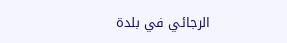الرجائي في بلدة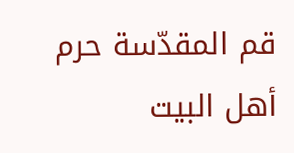قم المقدّسة حرم أهل البيت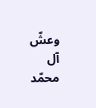وعشّ آل محمّد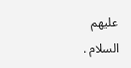عليهم السلام .